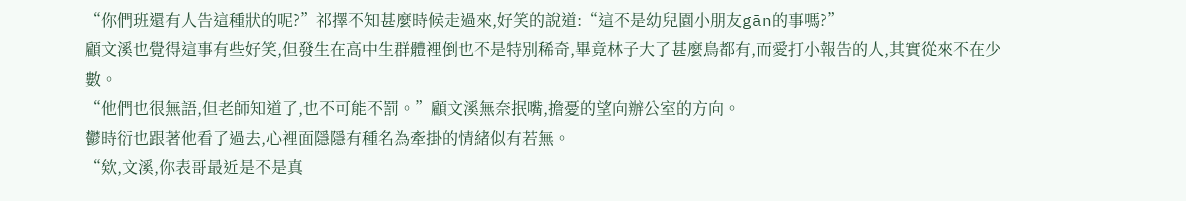“你們班還有人告這種狀的呢?”祁擇不知甚麼時候走過來,好笑的說道:“這不是幼兒園小朋友gān的事嗎?”
顧文溪也覺得這事有些好笑,但發生在高中生群體裡倒也不是特別稀奇,畢竟林子大了甚麼鳥都有,而愛打小報告的人,其實從來不在少數。
“他們也很無語,但老師知道了,也不可能不罰。”顧文溪無奈抿嘴,擔憂的望向辦公室的方向。
鬱時衍也跟著他看了過去,心裡面隱隱有種名為牽掛的情緒似有若無。
“欸,文溪,你表哥最近是不是真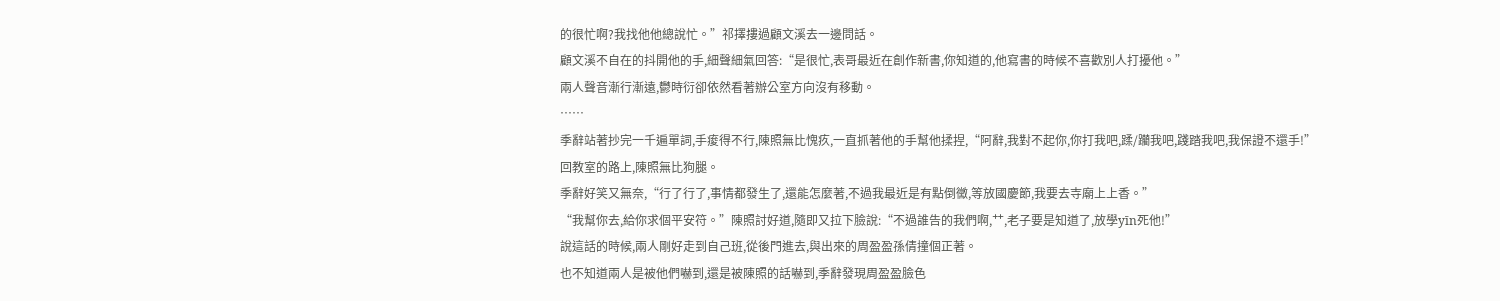的很忙啊?我找他他總說忙。”祁擇摟過顧文溪去一邊問話。
顧文溪不自在的抖開他的手,細聲細氣回答:“是很忙,表哥最近在創作新書,你知道的,他寫書的時候不喜歡別人打擾他。”
兩人聲音漸行漸遠,鬱時衍卻依然看著辦公室方向沒有移動。
……
季辭站著抄完一千遍單詞,手痠得不行,陳照無比愧疚,一直抓著他的手幫他揉捏,“阿辭,我對不起你,你打我吧,蹂/躪我吧,踐踏我吧,我保證不還手!”
回教室的路上,陳照無比狗腿。
季辭好笑又無奈,“行了行了,事情都發生了,還能怎麼著,不過我最近是有點倒黴,等放國慶節,我要去寺廟上上香。”
“我幫你去,給你求個平安符。”陳照討好道,隨即又拉下臉說:“不過誰告的我們啊,艹,老子要是知道了,放學yīn死他!”
說這話的時候,兩人剛好走到自己班,從後門進去,與出來的周盈盈孫倩撞個正著。
也不知道兩人是被他們嚇到,還是被陳照的話嚇到,季辭發現周盈盈臉色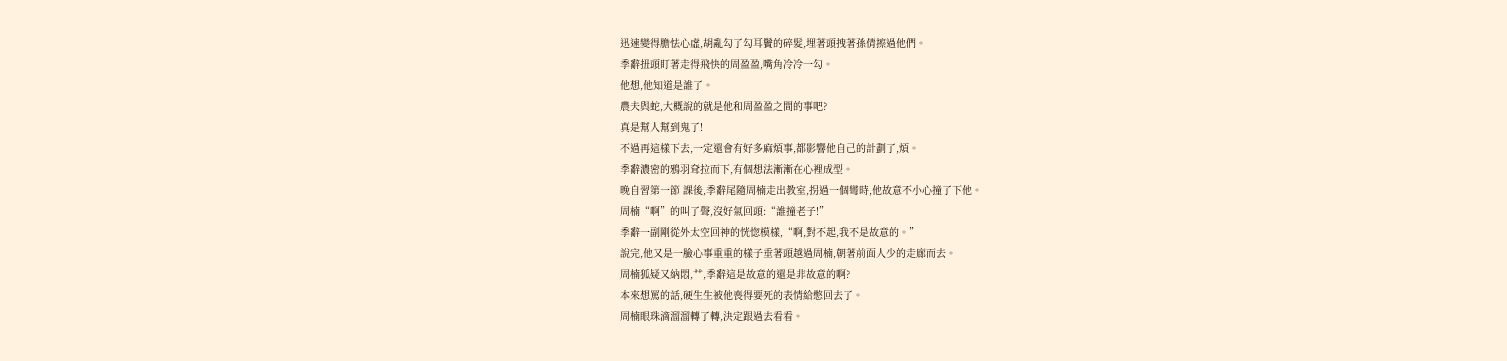迅速變得膽怯心虛,胡亂勾了勾耳鬢的碎髮,埋著頭拽著孫倩擦過他們。
季辭扭頭盯著走得飛快的周盈盈,嘴角冷冷一勾。
他想,他知道是誰了。
農夫與蛇,大概說的就是他和周盈盈之間的事吧?
真是幫人幫到鬼了!
不過再這樣下去,一定還會有好多麻煩事,都影響他自己的計劃了,煩。
季辭濃密的鴉羽耷拉而下,有個想法漸漸在心裡成型。
晚自習第一節 課後,季辭尾隨周楠走出教室,拐過一個彎時,他故意不小心撞了下他。
周楠“啊”的叫了聲,沒好氣回頭:“誰撞老子!”
季辭一副剛從外太空回神的恍惚模樣,“啊,對不起,我不是故意的。”
說完,他又是一臉心事重重的樣子垂著頭越過周楠,朝著前面人少的走廊而去。
周楠狐疑又納悶,艹,季辭這是故意的還是非故意的啊?
本來想罵的話,硬生生被他喪得要死的表情給憋回去了。
周楠眼珠滴溜溜轉了轉,決定跟過去看看。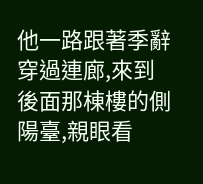他一路跟著季辭穿過連廊,來到後面那棟樓的側陽臺,親眼看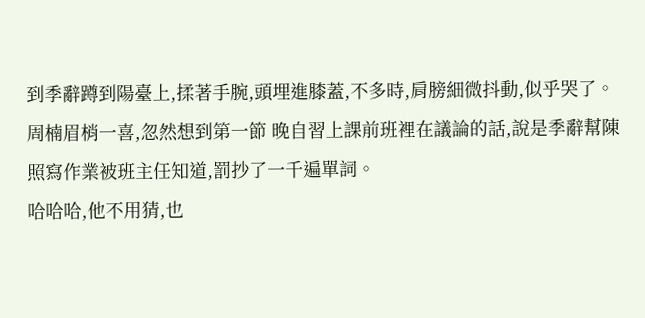到季辭蹲到陽臺上,揉著手腕,頭埋進膝蓋,不多時,肩膀細微抖動,似乎哭了。
周楠眉梢一喜,忽然想到第一節 晚自習上課前班裡在議論的話,說是季辭幫陳照寫作業被班主任知道,罰抄了一千遍單詞。
哈哈哈,他不用猜,也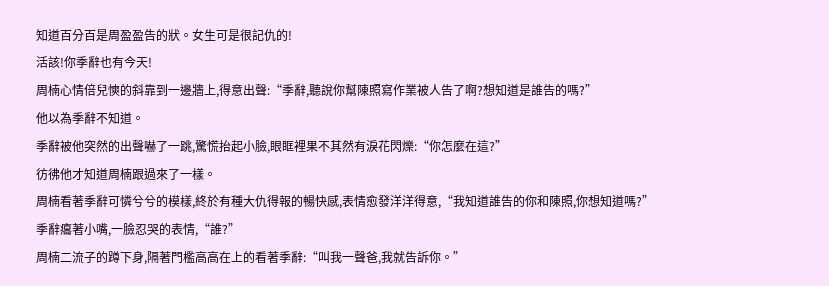知道百分百是周盈盈告的狀。女生可是很記仇的!
活該!你季辭也有今天!
周楠心情倍兒慡的斜靠到一邊牆上,得意出聲:“季辭,聽說你幫陳照寫作業被人告了啊?想知道是誰告的嗎?”
他以為季辭不知道。
季辭被他突然的出聲嚇了一跳,驚慌抬起小臉,眼眶裡果不其然有淚花閃爍:“你怎麼在這?”
彷彿他才知道周楠跟過來了一樣。
周楠看著季辭可憐兮兮的模樣,終於有種大仇得報的暢快感,表情愈發洋洋得意,“我知道誰告的你和陳照,你想知道嗎?”
季辭癟著小嘴,一臉忍哭的表情,“誰?”
周楠二流子的蹲下身,隔著門檻高高在上的看著季辭:“叫我一聲爸,我就告訴你。”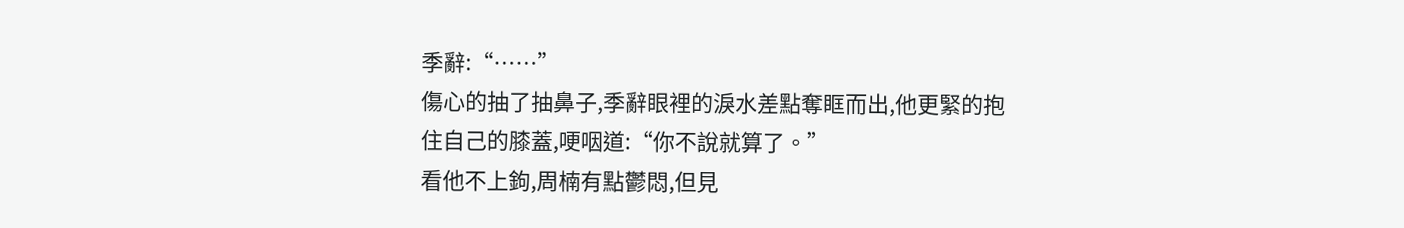季辭:“……”
傷心的抽了抽鼻子,季辭眼裡的淚水差點奪眶而出,他更緊的抱住自己的膝蓋,哽咽道:“你不說就算了。”
看他不上鉤,周楠有點鬱悶,但見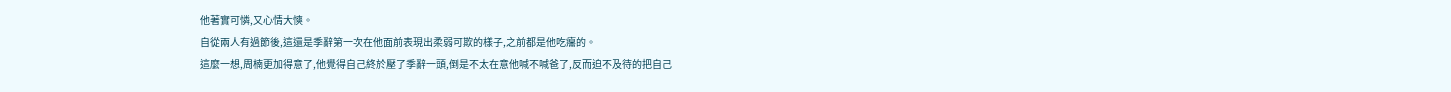他著實可憐,又心情大慡。
自從兩人有過節後,這還是季辭第一次在他面前表現出柔弱可欺的樣子,之前都是他吃癟的。
這麼一想,周楠更加得意了,他覺得自己終於壓了季辭一頭,倒是不太在意他喊不喊爸了,反而迫不及待的把自己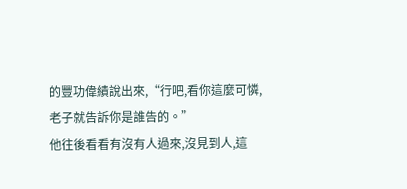的豐功偉績說出來,“行吧,看你這麼可憐,老子就告訴你是誰告的。”
他往後看看有沒有人過來,沒見到人,這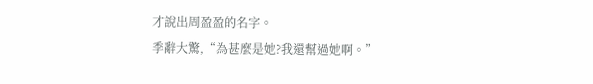才說出周盈盈的名字。
季辭大驚,“為甚麼是她?我還幫過她啊。”